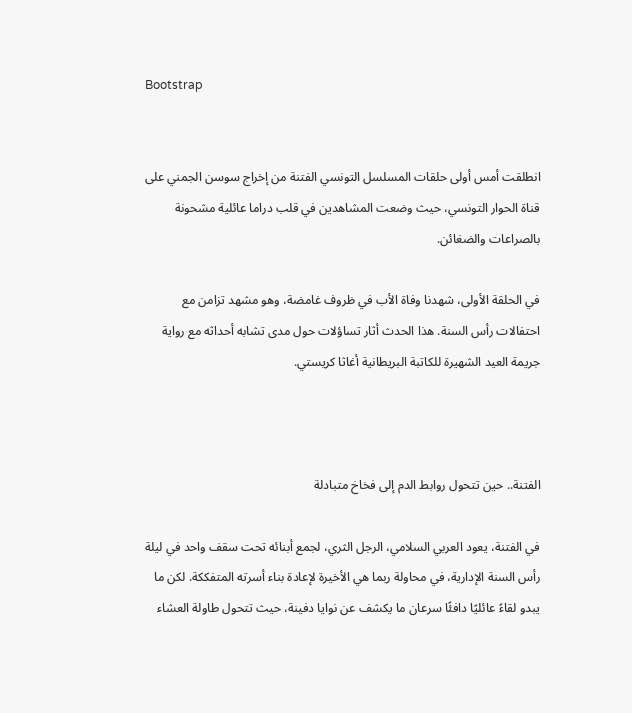Bootstrap


انطلقت أمس أولى حلقات المسلسل التونسي الفتنة من إخراج سوسن الجمني على قناة الحوار التونسي، حيث وضعت المشاهدين في قلب دراما عائلية مشحونة بالصراعات والضغائن.

في الحلقة الأولى، شهدنا وفاة الأب في ظروف غامضة، وهو مشهد تزامن مع احتفالات رأس السنة. هذا الحدث أثار تساؤلات حول مدى تشابه أحداثه مع رواية جريمة العيد الشهيرة للكاتبة البريطانية أغاثا كريستي.



الفتنة.. حين تتحول روابط الدم إلى فخاخ متبادلة

في الفتنة، يعود العربي السلامي، الرجل الثري، لجمع أبنائه تحت سقف واحد في ليلة رأس السنة الإدارية، في محاولة ربما هي الأخيرة لإعادة بناء أسرته المتفككة. لكن ما يبدو لقاءً عائليًا دافئًا سرعان ما يكشف عن نوايا دفينة، حيث تتحول طاولة العشاء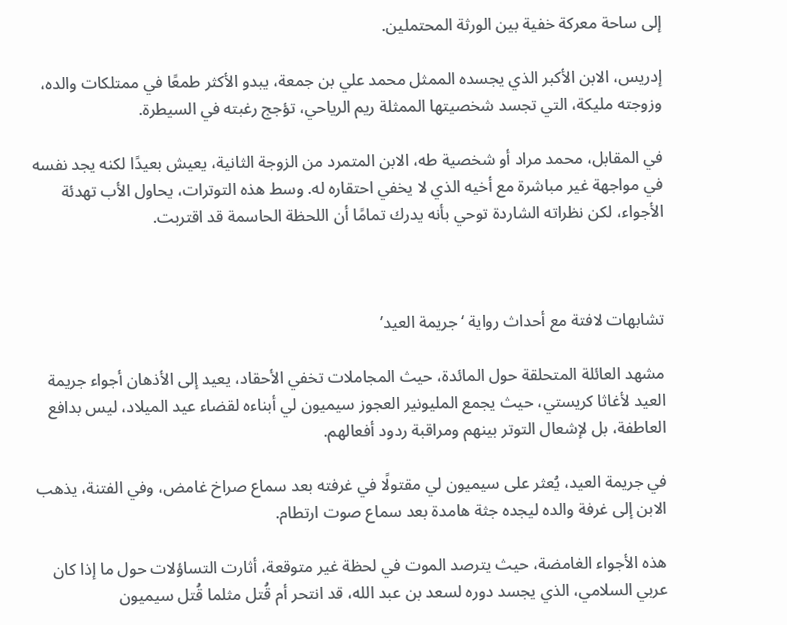إلى ساحة معركة خفية بين الورثة المحتملين.

إدريس، الابن الأكبر الذي يجسده الممثل محمد علي بن جمعة، يبدو الأكثر طمعًا في ممتلكات والده، وزوجته مليكة، التي تجسد شخصيتها الممثلة ريم الرياحي، تؤجج رغبته في السيطرة.

في المقابل، محمد مراد أو شخصية طه، الابن المتمرد من الزوجة الثانية، يعيش بعيدًا لكنه يجد نفسه في مواجهة غير مباشرة مع أخيه الذي لا يخفي احتقاره له. وسط هذه التوترات، يحاول الأب تهدئة الأجواء، لكن نظراته الشاردة توحي بأنه يدرك تمامًا أن اللحظة الحاسمة قد اقتربت.



تشابهات لافتة مع أحداث رواية ‘جريمة العيد’

مشهد العائلة المتحلقة حول المائدة، حيث المجاملات تخفي الأحقاد، يعيد إلى الأذهان أجواء جريمة العيد لأغاثا كريستي، حيث يجمع المليونير العجوز سيميون لي أبناءه لقضاء عيد الميلاد، ليس بدافع العاطفة، بل لإشعال التوتر بينهم ومراقبة ردود أفعالهم.

في جريمة العيد، يُعثر على سيميون لي مقتولًا في غرفته بعد سماع صراخ غامض، وفي الفتنة، يذهب الابن إلى غرفة والده ليجده جثة هامدة بعد سماع صوت ارتطام.

هذه الأجواء الغامضة، حيث يترصد الموت في لحظة غير متوقعة، أثارت التساؤلات حول ما إذا كان عربي السلامي، الذي يجسد دوره لسعد بن عبد الله، قد انتحر أم قُتل مثلما قُتل سيميون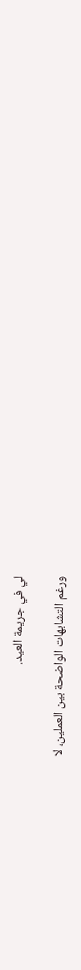لي في جريمة العيد.

ورغم التشابهات الواضحة بين العملين، لا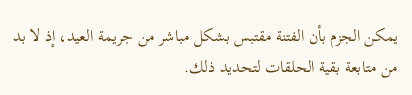يمكن الجزم بأن الفتنة مقتبس بشكل مباشر من جريمة العيد، إذ لا بد من متابعة بقية الحلقات لتحديد ذلك.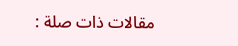مقالات ذات صلة :